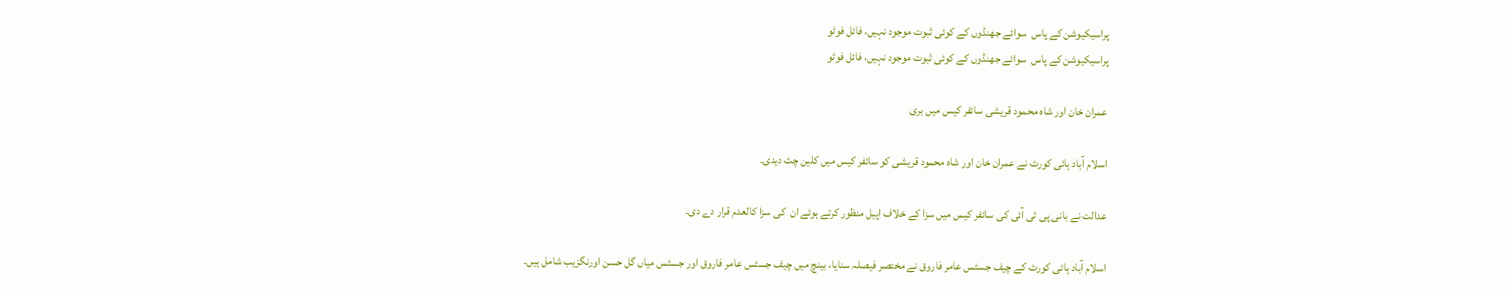پراسیکیوشن کے پاس  سوائے جھنڈوں کے کوئی ثبوت موجود نہیں، فائل فوٹو
پراسیکیوشن کے پاس  سوائے جھنڈوں کے کوئی ثبوت موجود نہیں، فائل فوٹو

عمران خان اور شاہ محمود قریشی سائفر کیس میں بری

اسلام آباد ہائی کورٹ نے عمران خان اور شاہ محمود قریشی کو سائفر کیس میں کلین چٹ دیدی۔

عدالت نے بانی پی ٹی آئی کی سائفر کیس میں سزا کے خلاف اپیل منظور کرتے ہوئے ان  کی سزا کالعدم قرار دے دی۔

اسلام آباد ہائی کورٹ کے چیف جسٹس عامر فاروق نے مختصر فیصلہ سنایا، بینچ میں چیف جسٹس عامر فاروق اور جسٹس میاں گل حسن اورنگزیب شامل ہیں۔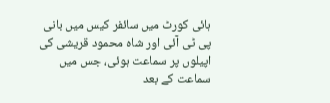ہائی کورٹ میں سائفر کیس میں بانی پی ٹی آئی اور شاہ محمود قریشی کی اپیلوں پر سماعت ہوئی، جس میں سماعت کے بعد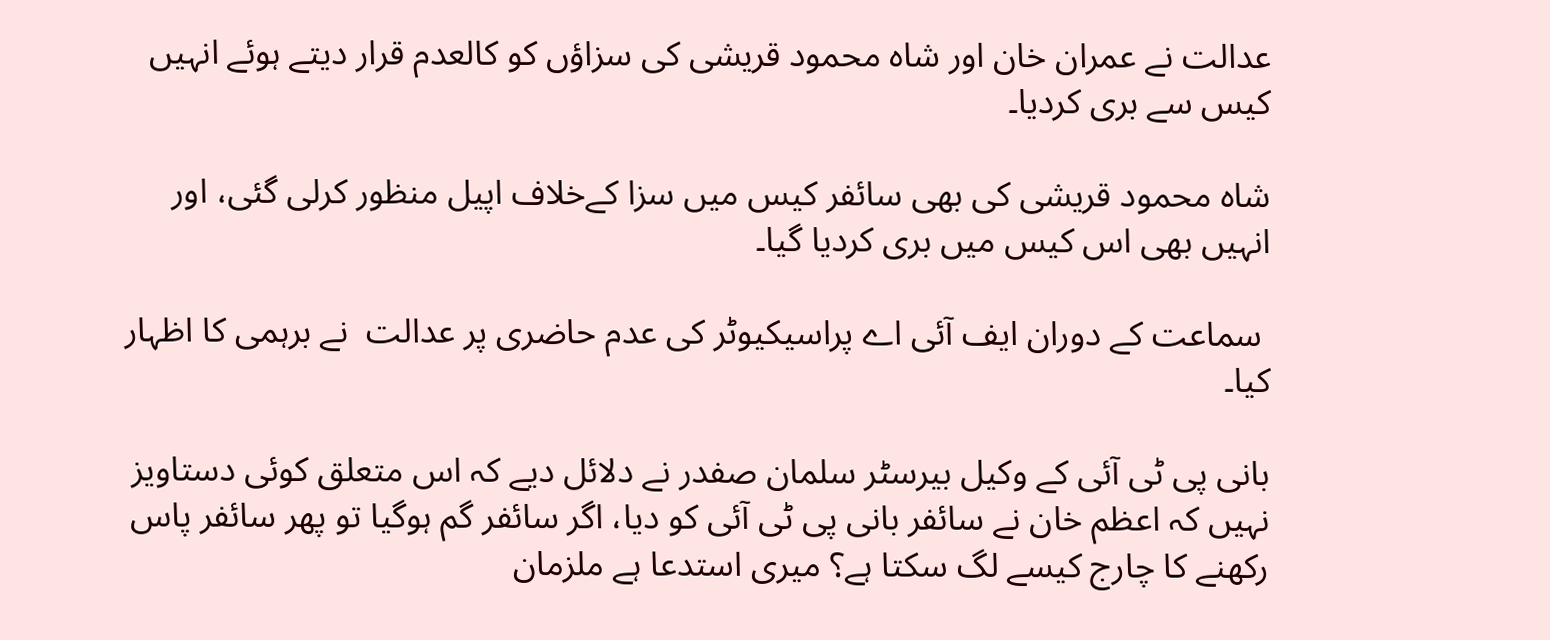عدالت نے عمران خان اور شاہ محمود قریشی کی سزاؤں کو کالعدم قرار دیتے ہوئے انہیں کیس سے بری کردیا۔

شاہ محمود قریشی کی بھی سائفر کیس میں سزا کےخلاف اپیل منظور کرلی گئی، اور انہیں بھی اس کیس میں بری کردیا گیا۔

 سماعت کے دوران ایف آئی اے پراسیکیوٹر کی عدم حاضری پر عدالت  نے برہمی کا اظہار کیا۔

بانی پی ٹی آئی کے وکیل بیرسٹر سلمان صفدر نے دلائل دیے کہ اس متعلق کوئی دستاویز نہیں کہ اعظم خان نے سائفر بانی پی ٹی آئی کو دیا، اگر سائفر گم ہوگیا تو پھر سائفر پاس رکھنے کا چارج کیسے لگ سکتا ہے؟ میری استدعا ہے ملزمان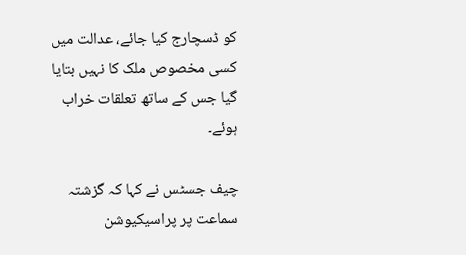کو ڈسچارج کیا جائے، عدالت میں کسی مخصوص ملک کا نہیں بتایا گیا جس کے ساتھ تعلقات خراب ہوئے۔

چیف جسٹس نے کہا کہ گزشتہ سماعت پر پراسیکیوشن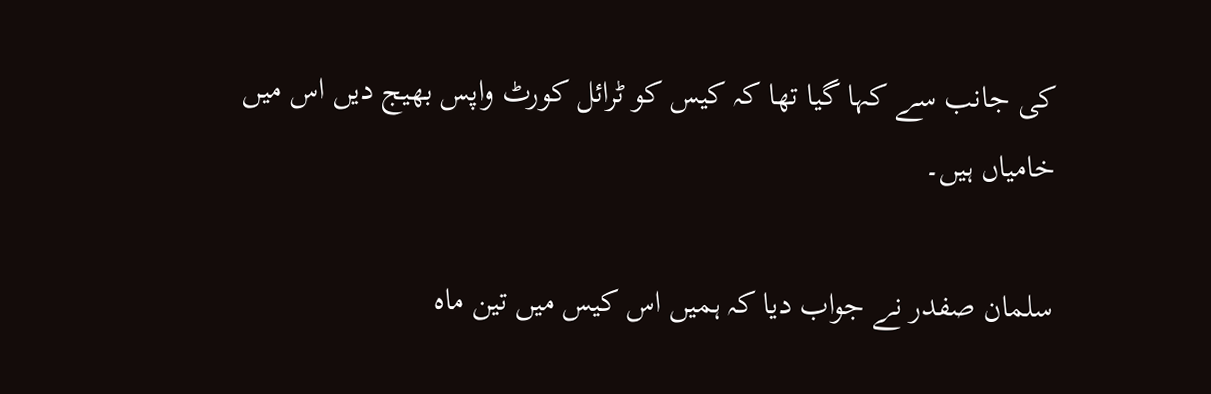کی جانب سے کہا گیا تھا کہ کیس کو ٹرائل کورٹ واپس بھیج دیں اس میں خامیاں ہیں۔

سلمان صفدر نے جواب دیا کہ ہمیں اس کیس میں تین ماہ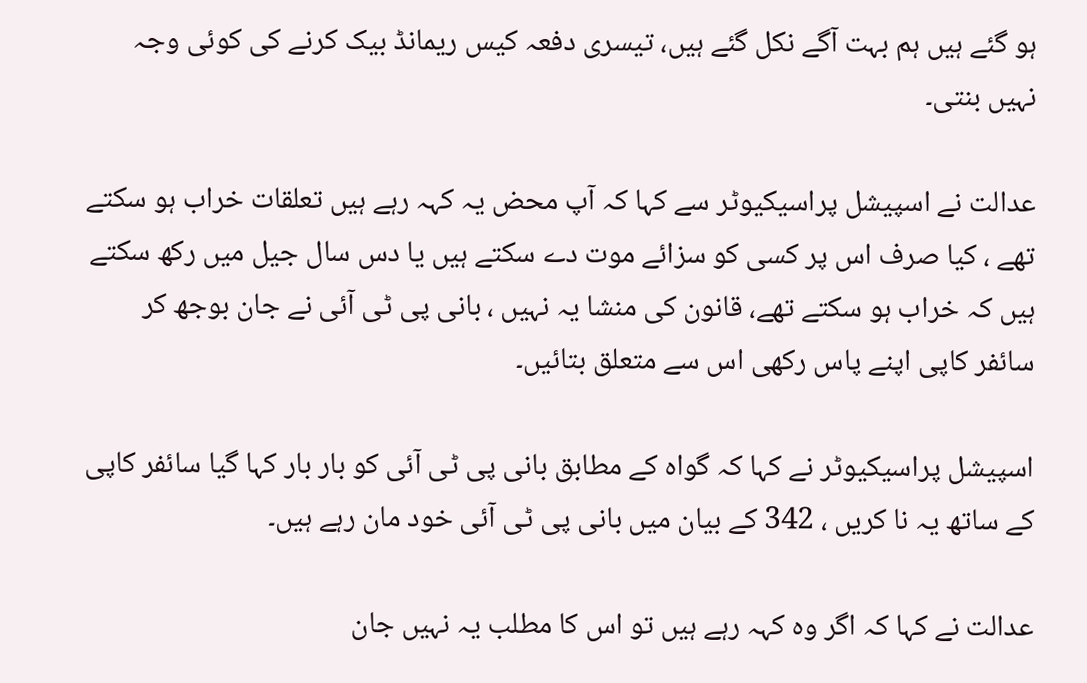ہو گئے ہیں ہم بہت آگے نکل گئے ہیں، تیسری دفعہ کیس ریمانڈ بیک کرنے کی کوئی وجہ نہیں بنتی۔

عدالت نے اسپیشل پراسیکیوٹر سے کہا کہ آپ محض یہ کہہ رہے ہیں تعلقات خراب ہو سکتے تھے ، کیا صرف اس پر کسی کو سزائے موت دے سکتے ہیں یا دس سال جیل میں رکھ سکتے ہیں کہ خراب ہو سکتے تھے، قانون کی منشا یہ نہیں ، بانی پی ٹی آئی نے جان بوجھ کر سائفر کاپی اپنے پاس رکھی اس سے متعلق بتائیں۔

اسپیشل پراسیکیوٹر نے کہا کہ گواہ کے مطابق بانی پی ٹی آئی کو بار بار کہا گیا سائفر کاپی کے ساتھ یہ نا کریں ، 342 کے بیان میں بانی پی ٹی آئی خود مان رہے ہیں۔

عدالت نے کہا کہ اگر وہ کہہ رہے ہیں تو اس کا مطلب یہ نہیں جان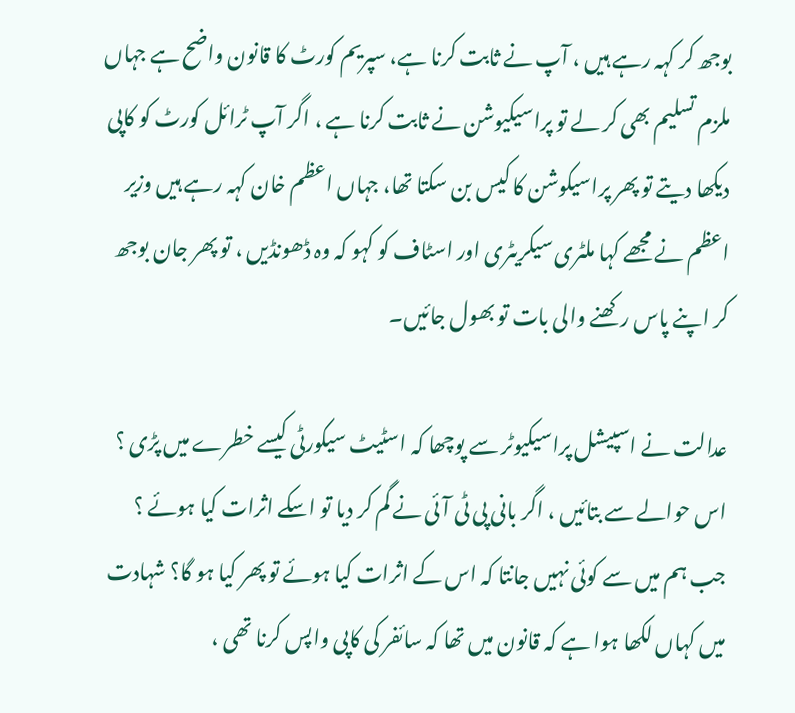بوجھ کر کہہ رہے ہیں ، آپ نے ثابت کرنا ہے، سپریم کورٹ کا قانون واضح ہے جہاں ملزم تسلیم بھی کر لے تو پراسیکیوشن نے ثابت کرنا ہے ، اگر آپ ٹرائل کورٹ کو کاپی دیکھا دیتے تو پھر پراسیکوشن کا کیس بن سکتا تھا، جہاں اعظم خان کہہ رہے ہیں وزیر اعظم نے مجھے کہا ملٹری سیکریٹری اور اسٹاف کو کہو کہ وہ ڈھونڈیں ، تو پھر جان بوجھ کر اپنے پاس رکھنے والی بات تو بھول جائیں۔

عدالت نے اسپیشل پراسیکیوٹر سے پوچھا کہ اسٹیٹ سیکورٹی کیسے خطرے میں پڑی ؟ اس حوالے سے بتائیں ، اگر بانی پی ٹی آئی نے گم کر دیا تو اسکے اثرات کیا ہوئے ؟ جب ہم میں سے کوئی نہیں جانتا کہ اس کے اثرات کیا ہوئے تو پھر کیا ہو گا؟ شہادت میں کہاں لکھا ہوا ہے کہ قانون میں تھا کہ سائفر کی کاپی واپس کرنا تھی ،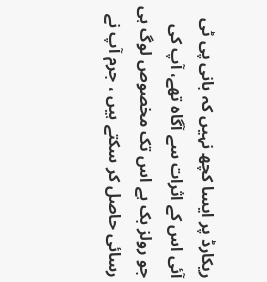ریکارڈ پر ایسا کچھ نہیں کہ بانی پی ٹی آئی اس کے اثرات سے آگاہ تھے، آپ کی جو رولز بک ہے اس تک مخصوص لوگ ہی رسائی حاصل کر سکتے ہیں ، جرم آپ نے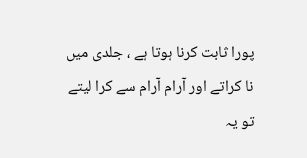پورا ثابت کرنا ہوتا ہے ، جلدی میں نا کراتے اور آرام آرام سے کرا لیتے تو یہ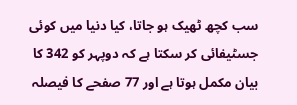سب کچھ ٹھیک ہو جاتا، کیا دنیا میں کوئی جسٹیفائی کر سکتا ہے کہ دوپہر کو 342 کا بیان مکمل ہوتا ہے اور 77 صفحے کا فیصلہ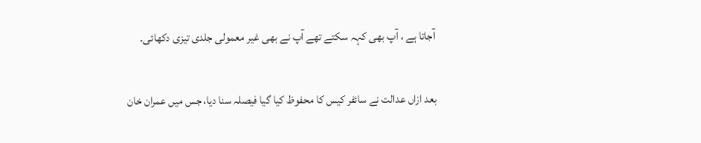آجاتا ہے ، آپ بھی کہہ سکتے تھے آپ نے بھی غیر معمولی جلدی تیزی دکھائی۔

بعد ازاں عدالت نے سائفر کیس کا محفوظ کیا گیا فیصلہ سنا دیا، جس میں عمران خان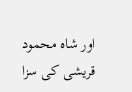اور شاہ محمود قریشی کی سزا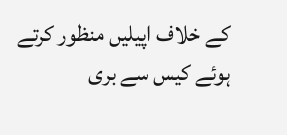کے خلاف اپیلیں منظور کرتے ہوئے کیس سے بری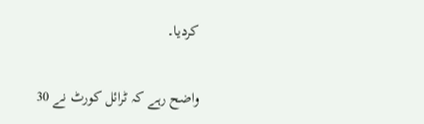کردیا۔

واضح رہے کہ ٹرائل کورٹ نے 30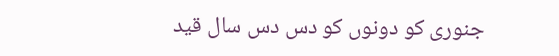جنوری کو دونوں کو دس دس سال قید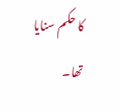کا حکم سنایا تھا۔